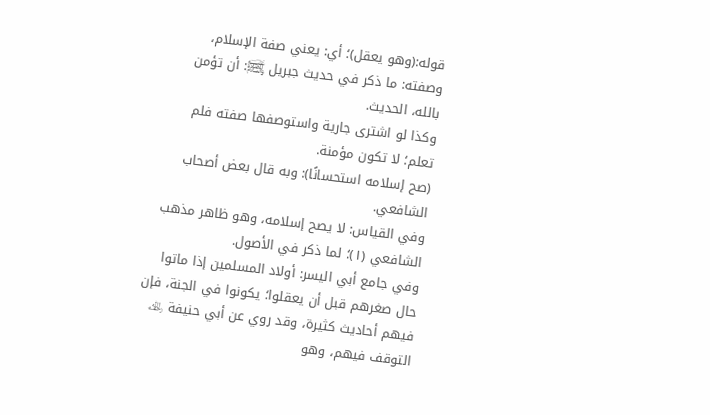قوله:(وهو يعقل)؛ أي: يعني صفة الإسلام، وصفته: ما ذكر في حديث جبريل ﵊: أن تؤمن بالله، الحديث.
وكذا لو اشترى جارية واستوصفها صفته فلم تعلم؛ لا تكون مؤمنة.
(صح إسلامه استحسانًا): وبه قال بعض أصحاب الشافعي.
وفي القياس: لا يصح إسلامه، وهو ظاهر مذهب الشافعي (١)؛ لما ذكر في الأصول.
وفي جامع أبي اليسر: أولاد المسلمين إذا ماتوا حال صغرهم قبل أن يعقلوا؛ يكونوا في الجنة، فإن فيهم أحاديث كثيرة، وقد روي عن أبي حنيفة ﵀ التوقف فيهم، وهو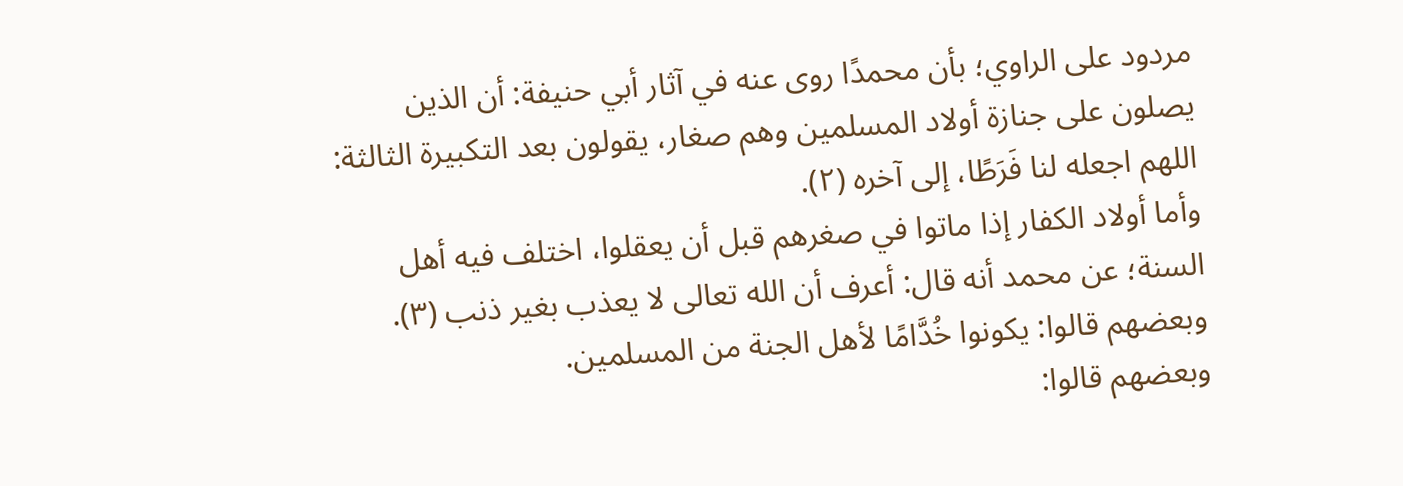مردود على الراوي؛ بأن محمدًا روى عنه في آثار أبي حنيفة: أن الذين يصلون على جنازة أولاد المسلمين وهم صغار، يقولون بعد التكبيرة الثالثة: اللهم اجعله لنا فَرَطًا، إلى آخره (٢).
وأما أولاد الكفار إذا ماتوا في صغرهم قبل أن يعقلوا، اختلف فيه أهل السنة؛ عن محمد أنه قال: أعرف أن الله تعالى لا يعذب بغير ذنب (٣).
وبعضهم قالوا: يكونوا خُدَّامًا لأهل الجنة من المسلمين.
وبعضهم قالوا: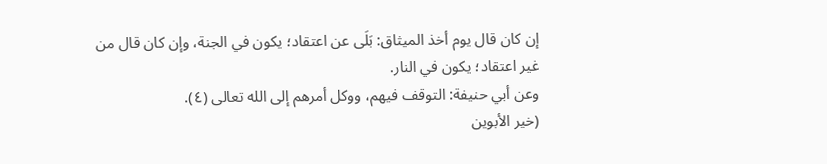إن كان قال يوم أخذ الميثاق: بَلَى عن اعتقاد؛ يكون في الجنة، وإن كان قال من غير اعتقاد؛ يكون في النار.
وعن أبي حنيفة: التوقف فيهم، ووكل أمرهم إلى الله تعالى (٤).
(خير الأبوين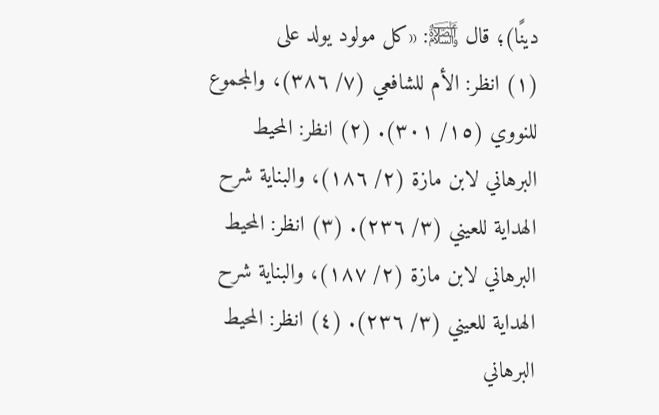دينًا)؛ قال ﵊: «كل مولود يولد على
(١) انظر: الأم للشافعي (٧/ ٣٨٦)، والمجموع للنووي (١٥/ ٣٠١). (٢) انظر: المحيط البرهاني لابن مازة (٢/ ١٨٦)، والبناية شرح الهداية للعيني (٣/ ٢٣٦). (٣) انظر: المحيط البرهاني لابن مازة (٢/ ١٨٧)، والبناية شرح الهداية للعيني (٣/ ٢٣٦). (٤) انظر: المحيط البرهاني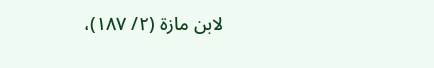لابن مازة (٢/ ١٨٧)،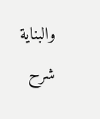والبناية شرح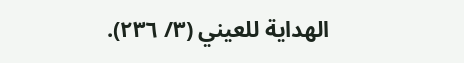الهداية للعيني (٣/ ٢٣٦).